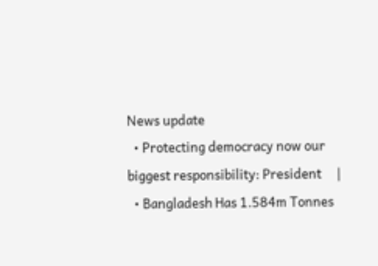News update
  • Protecting democracy now our biggest responsibility: President     |
  • Bangladesh Has 1.584m Tonnes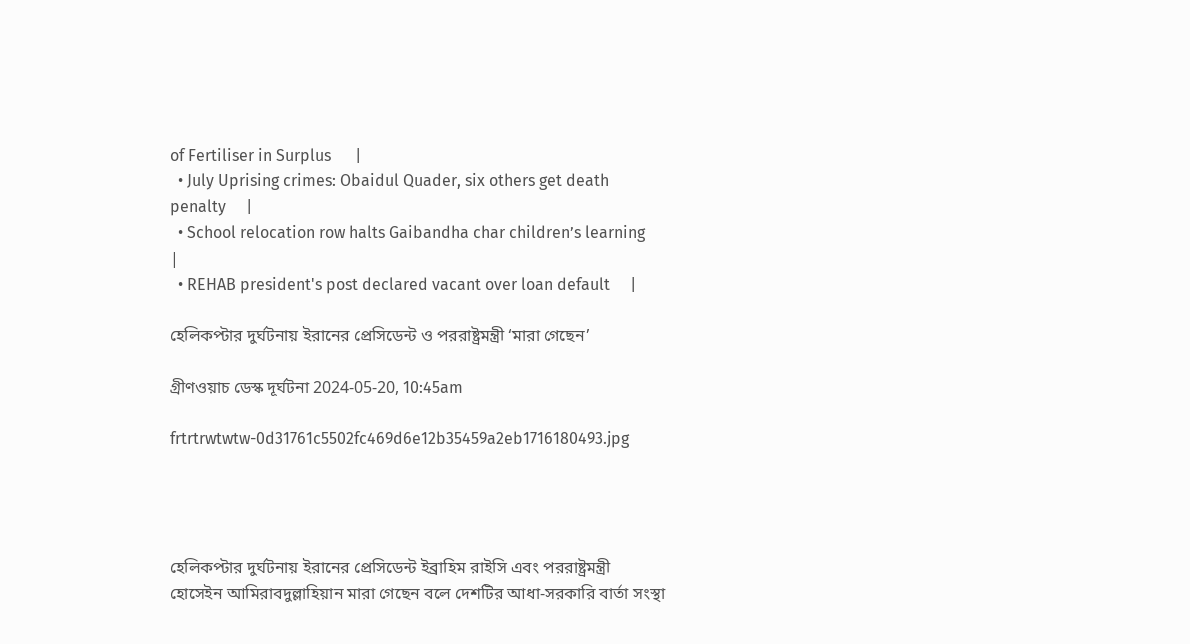of Fertiliser in Surplus      |
  • July Uprising crimes: Obaidul Quader, six others get death penalty     |
  • School relocation row halts Gaibandha char children’s learning     |
  • REHAB president's post declared vacant over loan default     |

হেলিকপ্টার দুর্ঘটনায় ইরানের প্রেসিডেন্ট ও পররাষ্ট্রমন্ত্রী ‌‘মারা গেছেন’

গ্রীণওয়াচ ডেস্ক দূর্ঘটনা 2024-05-20, 10:45am

frtrtrwtwtw-0d31761c5502fc469d6e12b35459a2eb1716180493.jpg




হেলিকপ্টার দুর্ঘটনায় ইরানের প্রেসিডেন্ট ইব্রাহিম রাইসি এবং পররাষ্ট্রমন্ত্রী হোসেইন আমিরাবদুল্লাহিয়ান মারা গেছেন বলে দেশটির আধা-সরকারি বার্তা সংস্থা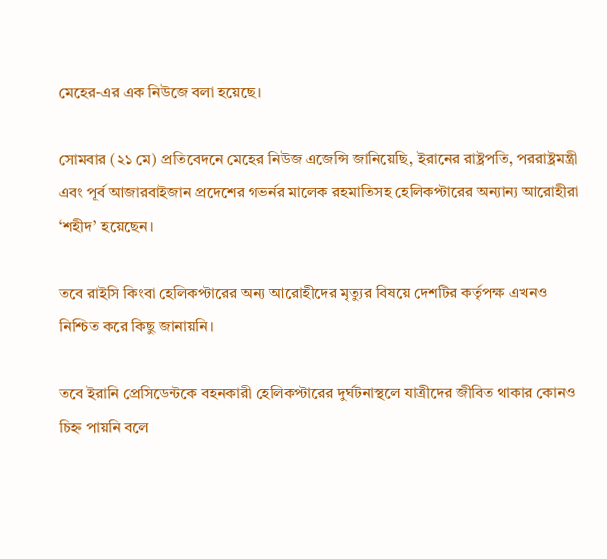মেহের-এর এক নিউজে বলা হয়েছে।

সোমবার (২১ মে) প্রতিবেদনে মেহের নিউজ এজেন্সি জানিয়েছি, ইরানের রাষ্ট্রপতি, পররাষ্ট্রমন্ত্রী এবং পূর্ব আজারবাইজান প্রদেশের গভর্নর মালেক রহমাতিসহ হেলিকপ্টারের অন্যান্য আরোহীরা ‘শহীদ’ হয়েছেন।

তবে রাইসি কিংবা হেলিকপ্টারের অন্য আরোহীদের মৃত্যুর বিষয়ে দেশটির কর্তৃপক্ষ এখনও নিশ্চিত করে কিছু জানায়নি।

তবে ইরানি প্রেসিডেন্টকে বহনকারী হেলিকপ্টারের দুর্ঘটনাস্থলে যাত্রীদের জীবিত থাকার কোনও চিহ্ন পায়নি বলে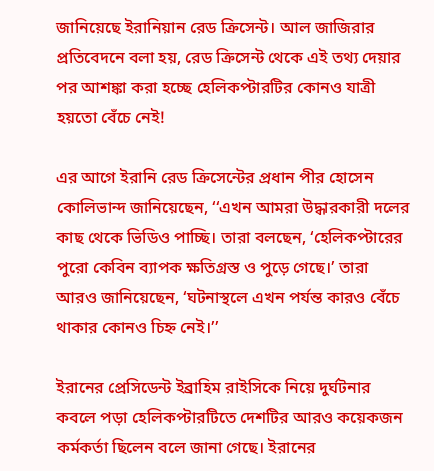জানিয়েছে ইরানিয়ান রেড ক্রিসেন্ট। আল জাজিরার প্রতিবেদনে বলা হয়, রেড ক্রিসেন্ট থেকে এই তথ্য দেয়ার পর আশঙ্কা করা হচ্ছে হেলিকপ্টারটির কোনও যাত্রী হয়তো বেঁচে নেই!

এর আগে ইরানি রেড ক্রিসেন্টের প্রধান পীর হোসেন কোলিভান্দ জানিয়েছেন, ‘‘এখন আমরা উদ্ধারকারী দলের কাছ থেকে ভিডিও পাচ্ছি। তারা বলছেন, ‘হেলিকপ্টারের পুরো কেবিন ব্যাপক ক্ষতিগ্রস্ত ও পুড়ে গেছে।’ তারা আরও জানিয়েছেন, ‘ঘটনাস্থলে এখন পর্যন্ত কারও বেঁচে থাকার কোনও চিহ্ন নেই।’’

ইরানের প্রেসিডেন্ট ইব্রাহিম রাইসিকে নিয়ে দুর্ঘটনার কবলে পড়া হেলিকপ্টারটিতে দেশটির আরও কয়েকজন কর্মকর্তা ছিলেন বলে জানা গেছে। ইরানের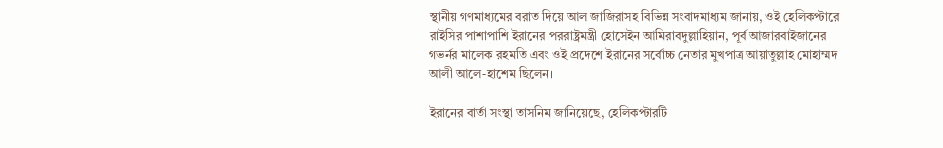স্থানীয় গণমাধ্যমের বরাত দিয়ে আল জাজিরাসহ বিভিন্ন সংবাদমাধ্যম জানায়, ওই হেলিকপ্টারে রাইসির পাশাপাশি ইরানের পররাষ্ট্রমন্ত্রী হোসেইন আমিরাবদুল্লাহিয়ান, পূর্ব আজারবাইজানের গভর্নর মালেক রহমতি এবং ওই প্রদেশে ইরানের সর্বোচ্চ নেতার মুখপাত্র আয়াতুল্লাহ মোহাম্মদ আলী আলে-হাশেম ছিলেন।

ইরানের বার্তা সংস্থা তাসনিম জানিয়েছে, হেলিকপ্টারটি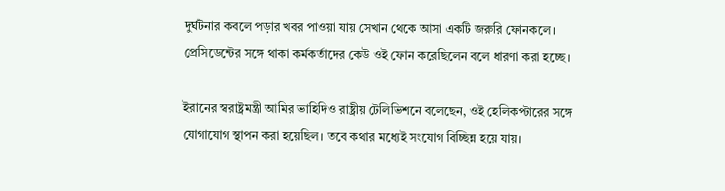দুর্ঘটনার কবলে পড়ার খবর পাওয়া যায় সেখান থেকে আসা একটি জরুরি ফোনকলে। প্রেসিডেন্টের সঙ্গে থাকা কর্মকর্তাদের কেউ ওই ফোন করেছিলেন বলে ধারণা করা হচ্ছে।

ইরানের স্বরাষ্ট্রমন্ত্রী আমির ভাহিদিও রাষ্ট্রীয় টেলিভিশনে বলেছেন, ওই হেলিকপ্টারের সঙ্গে যোগাযোগ স্থাপন করা হয়েছিল। তবে কথার মধ্যেই সংযোগ বিচ্ছিন্ন হয়ে যায়।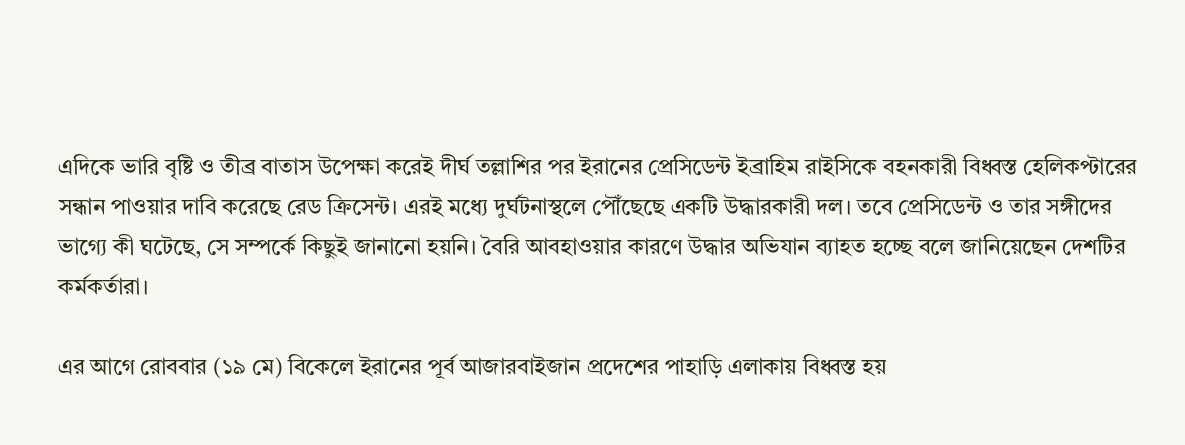এদিকে ভারি বৃষ্টি ও তীব্র বাতাস উপেক্ষা করেই দীর্ঘ তল্লাশির পর ইরানের প্রেসিডেন্ট ইব্রাহিম রাইসিকে বহনকারী বিধ্বস্ত হেলিকপ্টারের সন্ধান পাওয়ার দাবি করেছে রেড ক্রিসেন্ট। এরই মধ্যে দুর্ঘটনাস্থলে পৌঁছেছে একটি উদ্ধারকারী দল। তবে প্রেসিডেন্ট ও তার সঙ্গীদের ভাগ্যে কী ঘটেছে, সে সম্পর্কে কিছুই জানানো হয়নি। বৈরি আবহাওয়ার কারণে উদ্ধার অভিযান ব্যাহত হচ্ছে বলে জানিয়েছেন দেশটির কর্মকর্তারা।

এর আগে রোববার (১৯ মে) বিকেলে ইরানের পূর্ব আজারবাইজান প্রদেশের পাহাড়ি এলাকায় বিধ্বস্ত হয়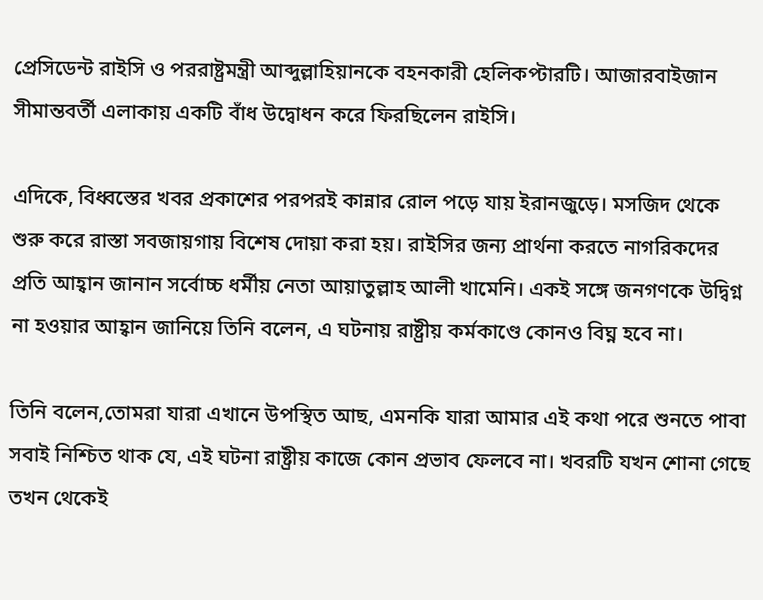প্রেসিডেন্ট রাইসি ও পররাষ্ট্রমন্ত্রী আব্দুল্লাহিয়ানকে বহনকারী হেলিকপ্টারটি। আজারবাইজান সীমান্তবর্তী এলাকায় একটি বাঁধ উদ্বোধন করে ফিরছিলেন রাইসি।

এদিকে, বিধ্বস্তের খবর প্রকাশের পরপরই কান্নার রোল পড়ে যায় ইরানজুড়ে। মসজিদ থেকে শুরু করে রাস্তা সবজায়গায় বিশেষ দোয়া করা হয়। রাইসির জন্য প্রার্থনা করতে নাগরিকদের প্রতি আহ্বান জানান সর্বোচ্চ ধর্মীয় নেতা আয়াতুল্লাহ আলী খামেনি। একই সঙ্গে জনগণকে উদ্বিগ্ন না হওয়ার আহ্বান জানিয়ে তিনি বলেন, এ ঘটনায় রাষ্ট্রীয় কর্মকাণ্ডে কোনও বিঘ্ন হবে না।

তিনি বলেন,তোমরা যারা এখানে উপস্থিত আছ, এমনকি যারা আমার এই কথা পরে শুনতে পাবা সবাই নিশ্চিত থাক যে, এই ঘটনা রাষ্ট্রীয় কাজে কোন প্রভাব ফেলবে না। খবরটি যখন শোনা গেছে তখন থেকেই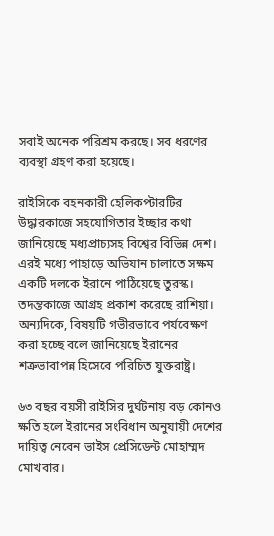সবাই অনেক পরিশ্রম করছে। সব ধরণের ব্যবস্থা গ্রহণ করা হয়েছে।

রাইসিকে বহনকারী হেলিকপ্টারটির উদ্ধারকাজে সহযোগিতার ইচ্ছার কথা জানিয়েছে মধ্যপ্রাচ্যসহ বিশ্বের বিভিন্ন দেশ। এরই মধ্যে পাহাড়ে অভিযান চালাতে সক্ষম একটি দলকে ইরানে পাঠিয়েছে তুরস্ক। তদন্তকাজে আগ্রহ প্রকাশ করেছে রাশিয়া। অন্যদিকে, বিষয়টি গভীরভাবে পর্যবেক্ষণ করা হচ্ছে বলে জানিয়েছে ইরানের শত্রুভাবাপন্ন হিসেবে পরিচিত যুক্তরাষ্ট্র।

৬৩ বছর বয়সী রাইসির দুর্ঘটনায় বড় কোনও ক্ষতি হলে ইরানের সংবিধান অনুযায়ী দেশের দায়িত্ব নেবেন ভাইস প্রেসিডেন্ট মোহাম্মদ মোখবার।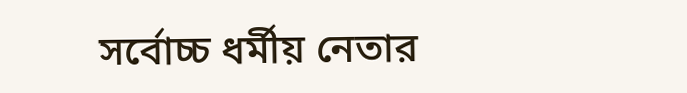সর্বোচ্চ ধর্মীয় নেতার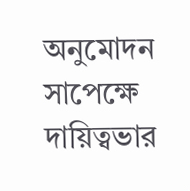অনুমোদন সাপেক্ষে দায়িত্বভার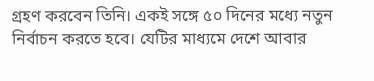গ্রহণ করবেন তিনি। একই সঙ্গে ৫০ দিনের মধ্যে নতুন নির্বাচন করতে হবে। যেটির মাধ্যমে দেশে আবার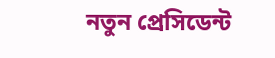নতুন প্রেসিডেন্ট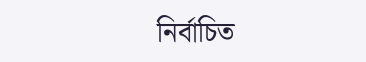নির্বাচিত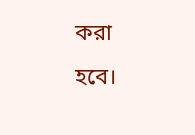করা হবে।